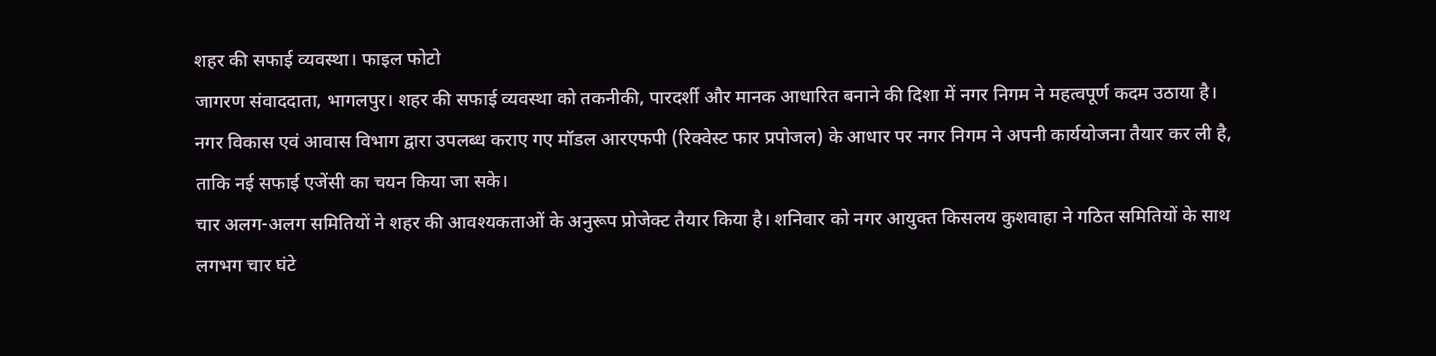शहर की सफाई व्यवस्था। फाइल फोटो
जागरण संवाददाता, भागलपुर। शहर की सफाई व्यवस्था को तकनीकी, पारदर्शी और मानक आधारित बनाने की दिशा में नगर निगम ने महत्वपूर्ण कदम उठाया है। नगर विकास एवं आवास विभाग द्वारा उपलब्ध कराए गए मॉडल आरएफपी (रिक्वेस्ट फार प्रपोजल) के आधार पर नगर निगम ने अपनी कार्ययोजना तैयार कर ली है, ताकि नई सफाई एजेंसी का चयन किया जा सके।
चार अलग-अलग समितियों ने शहर की आवश्यकताओं के अनुरूप प्रोजेक्ट तैयार किया है। शनिवार को नगर आयुक्त किसलय कुशवाहा ने गठित समितियों के साथ लगभग चार घंटे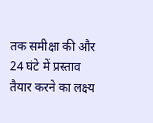तक समीक्षा की और 24 घंटे में प्रस्ताव तैयार करने का लक्ष्य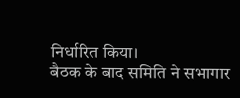निर्धारित किया।
बैठक के बाद समिति ने सभागार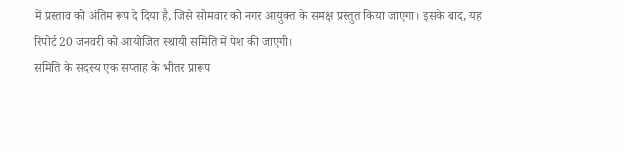में प्रस्ताव को अंतिम रूप दे दिया है, जिसे सोमवार को नगर आयुक्त के समक्ष प्रस्तुत किया जाएगा। इसके बाद, यह रिपोर्ट 20 जनवरी को आयोजित स्थायी समिति में पेश की जाएगी।
समिति के सदस्य एक सप्ताह के भीतर प्रारूप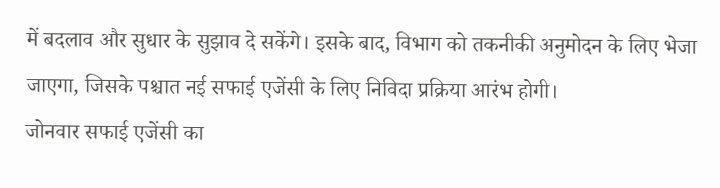में बदलाव और सुधार के सुझाव दे सकेंगे। इसके बाद, विभाग को तकनीकी अनुमोदन के लिए भेजा जाएगा, जिसके पश्चात नई सफाई एजेंसी के लिए निविदा प्रक्रिया आरंभ होगी।
जोनवार सफाई एजेंसी का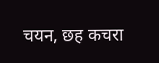चयन, छह कचरा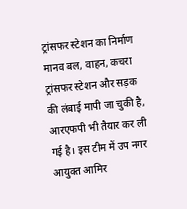ट्रांसफर स्टेशन का निर्माण
मानव बल, वाहन, कचरा ट्रांसफर स्टेशन और सड़क की लंबाई मापी जा चुकी है, आरएफपी भी तैयार कर ली गई है। इस टीम में उप नगर आयुक्त आमिर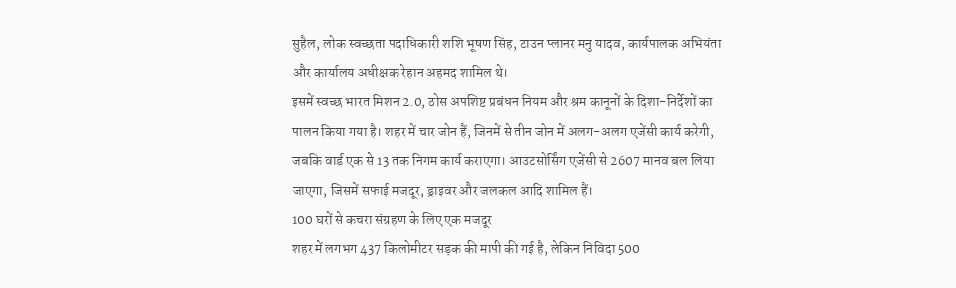सुहैल, लोक स्वच्छता पदाधिकारी शशि भूषण सिंह, टाउन प्लानर मनु यादव, कार्यपालक अभियंता और कार्यालय अधीक्षक रेहान अहमद शामिल थे।
इसमें स्वच्छ भारत मिशन 2.0, ठोस अपशिष्ट प्रबंधन नियम और श्रम कानूनों के दिशा-निर्देशों का पालन किया गया है। शहर में चार जोन हैं, जिनमें से तीन जोन में अलग-अलग एजेंसी कार्य करेगी, जबकि वार्ड एक से 13 तक निगम कार्य कराएगा। आउटसोर्सिंग एजेंसी से 2607 मानव बल लिया जाएगा, जिसमें सफाई मजदूर, ड्राइवर और जलकल आदि शामिल हैं।
100 घरों से कचरा संग्रहण के लिए एक मजदूर
शहर में लगभग 437 किलोमीटर सड़क की मापी की गई है, लेकिन निविदा 500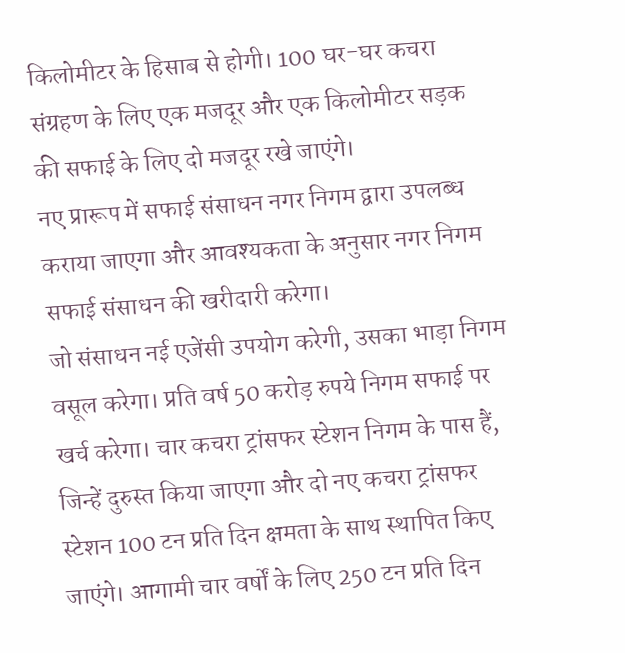किलोमीटर के हिसाब से होगी। 100 घर-घर कचरा संग्रहण के लिए एक मजदूर और एक किलोमीटर सड़क की सफाई के लिए दो मजदूर रखे जाएंगे।
नए प्रारूप में सफाई संसाधन नगर निगम द्वारा उपलब्ध कराया जाएगा और आवश्यकता के अनुसार नगर निगम सफाई संसाधन की खरीदारी करेगा।
जो संसाधन नई एजेंसी उपयोग करेगी, उसका भाड़ा निगम वसूल करेगा। प्रति वर्ष 50 करोड़ रुपये निगम सफाई पर खर्च करेगा। चार कचरा ट्रांसफर स्टेशन निगम के पास हैं, जिन्हें दुरुस्त किया जाएगा और दो नए कचरा ट्रांसफर स्टेशन 100 टन प्रति दिन क्षमता के साथ स्थापित किए जाएंगे। आगामी चार वर्षों के लिए 250 टन प्रति दिन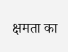क्षमता का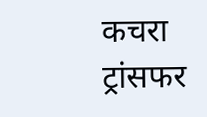कचरा ट्रांसफर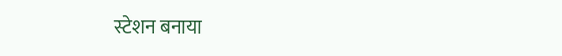स्टेशन बनाया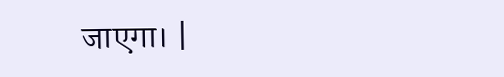जाएगा। |